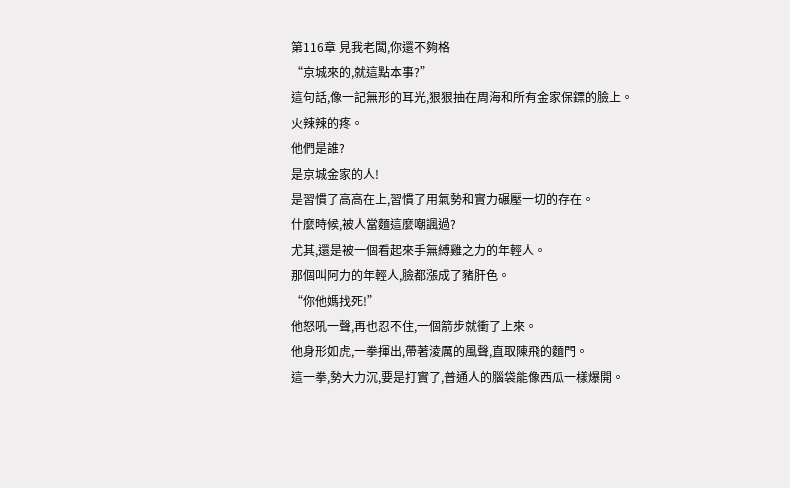第116章 見我老闆,你還不夠格
“京城來的,就這點本事?”
這句話,像一記無形的耳光,狠狠抽在周海和所有金家保鏢的臉上。
火辣辣的疼。
他們是誰?
是京城金家的人!
是習慣了高高在上,習慣了用氣勢和實力碾壓一切的存在。
什麼時候,被人當麵這麼嘲諷過?
尤其,還是被一個看起來手無縛雞之力的年輕人。
那個叫阿力的年輕人,臉都漲成了豬肝色。
“你他媽找死!”
他怒吼一聲,再也忍不住,一個箭步就衝了上來。
他身形如虎,一拳揮出,帶著淩厲的風聲,直取陳飛的麵門。
這一拳,勢大力沉,要是打實了,普通人的腦袋能像西瓜一樣爆開。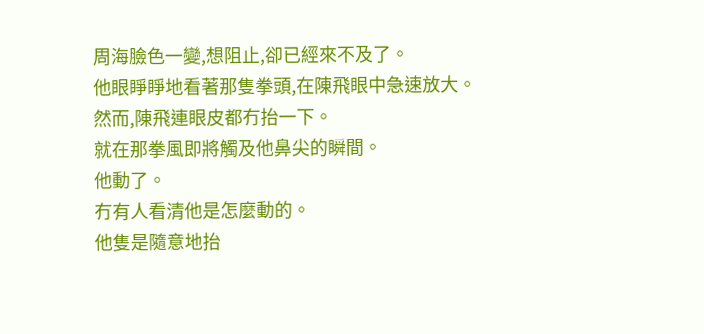周海臉色一變,想阻止,卻已經來不及了。
他眼睜睜地看著那隻拳頭,在陳飛眼中急速放大。
然而,陳飛連眼皮都冇抬一下。
就在那拳風即將觸及他鼻尖的瞬間。
他動了。
冇有人看清他是怎麼動的。
他隻是隨意地抬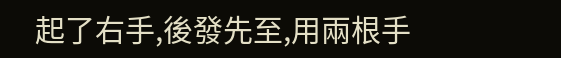起了右手,後發先至,用兩根手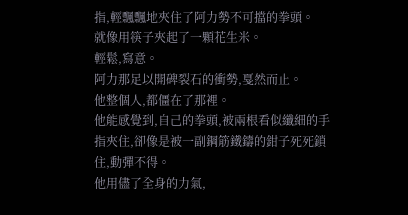指,輕飄飄地夾住了阿力勢不可擋的拳頭。
就像用筷子夾起了一顆花生米。
輕鬆,寫意。
阿力那足以開碑裂石的衝勢,戛然而止。
他整個人,都僵在了那裡。
他能感覺到,自己的拳頭,被兩根看似纖細的手指夾住,卻像是被一副鋼筋鐵鑄的鉗子死死鎖住,動彈不得。
他用儘了全身的力氣,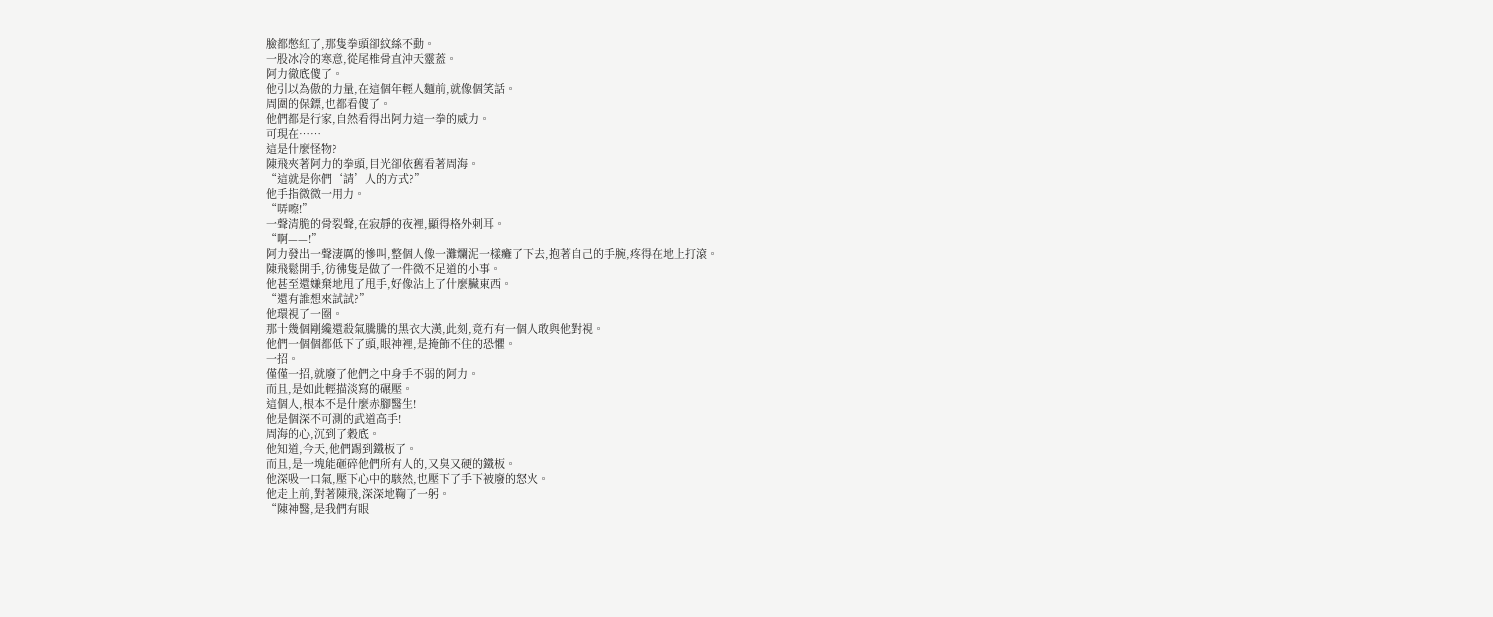臉都憋紅了,那隻拳頭卻紋絲不動。
一股冰冷的寒意,從尾椎骨直沖天靈蓋。
阿力徹底傻了。
他引以為傲的力量,在這個年輕人麵前,就像個笑話。
周圍的保鏢,也都看傻了。
他們都是行家,自然看得出阿力這一拳的威力。
可現在……
這是什麼怪物?
陳飛夾著阿力的拳頭,目光卻依舊看著周海。
“這就是你們‘請’人的方式?”
他手指微微一用力。
“哢嚓!”
一聲清脆的骨裂聲,在寂靜的夜裡,顯得格外刺耳。
“啊——!”
阿力發出一聲淒厲的慘叫,整個人像一灘爛泥一樣癱了下去,抱著自己的手腕,疼得在地上打滾。
陳飛鬆開手,彷彿隻是做了一件微不足道的小事。
他甚至還嫌棄地甩了甩手,好像沾上了什麼臟東西。
“還有誰想來試試?”
他環視了一圈。
那十幾個剛纔還殺氣騰騰的黑衣大漢,此刻,竟冇有一個人敢與他對視。
他們一個個都低下了頭,眼神裡,是掩飾不住的恐懼。
一招。
僅僅一招,就廢了他們之中身手不弱的阿力。
而且,是如此輕描淡寫的碾壓。
這個人,根本不是什麼赤腳醫生!
他是個深不可測的武道高手!
周海的心,沉到了穀底。
他知道,今天,他們踢到鐵板了。
而且,是一塊能砸碎他們所有人的,又臭又硬的鐵板。
他深吸一口氣,壓下心中的駭然,也壓下了手下被廢的怒火。
他走上前,對著陳飛,深深地鞠了一躬。
“陳神醫,是我們有眼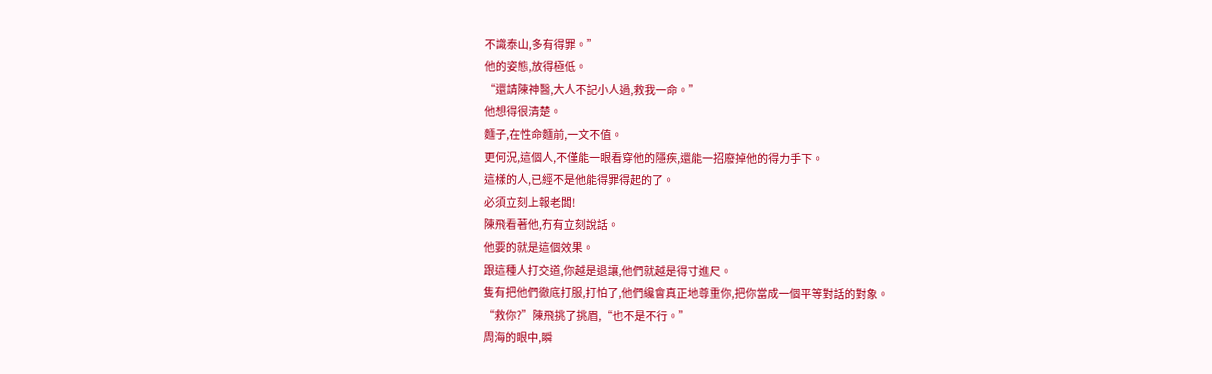不識泰山,多有得罪。”
他的姿態,放得極低。
“還請陳神醫,大人不記小人過,救我一命。”
他想得很清楚。
麵子,在性命麵前,一文不值。
更何況,這個人,不僅能一眼看穿他的隱疾,還能一招廢掉他的得力手下。
這樣的人,已經不是他能得罪得起的了。
必須立刻上報老闆!
陳飛看著他,冇有立刻說話。
他要的就是這個效果。
跟這種人打交道,你越是退讓,他們就越是得寸進尺。
隻有把他們徹底打服,打怕了,他們纔會真正地尊重你,把你當成一個平等對話的對象。
“救你?”陳飛挑了挑眉,“也不是不行。”
周海的眼中,瞬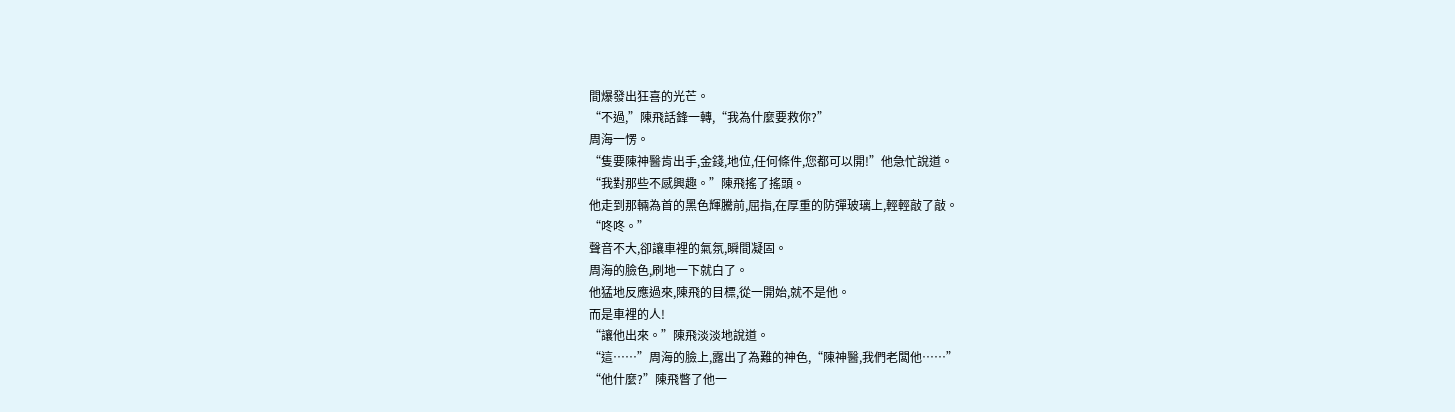間爆發出狂喜的光芒。
“不過,”陳飛話鋒一轉,“我為什麼要救你?”
周海一愣。
“隻要陳神醫肯出手,金錢,地位,任何條件,您都可以開!”他急忙說道。
“我對那些不感興趣。”陳飛搖了搖頭。
他走到那輛為首的黑色輝騰前,屈指,在厚重的防彈玻璃上,輕輕敲了敲。
“咚咚。”
聲音不大,卻讓車裡的氣氛,瞬間凝固。
周海的臉色,刷地一下就白了。
他猛地反應過來,陳飛的目標,從一開始,就不是他。
而是車裡的人!
“讓他出來。”陳飛淡淡地說道。
“這……”周海的臉上,露出了為難的神色,“陳神醫,我們老闆他……”
“他什麼?”陳飛瞥了他一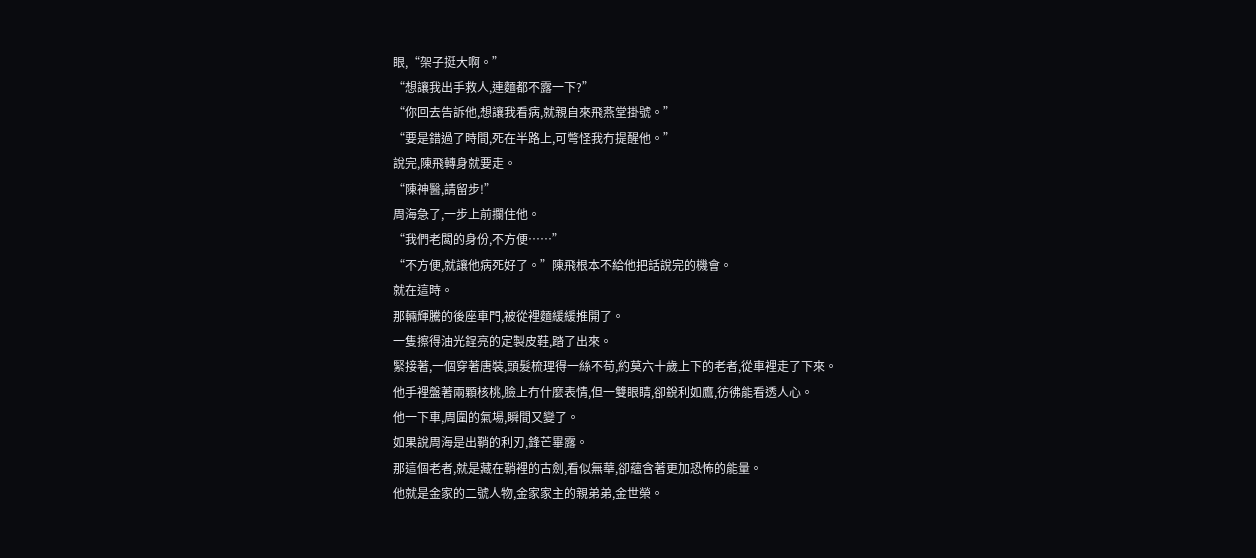眼,“架子挺大啊。”
“想讓我出手救人,連麵都不露一下?”
“你回去告訴他,想讓我看病,就親自來飛燕堂掛號。”
“要是錯過了時間,死在半路上,可彆怪我冇提醒他。”
說完,陳飛轉身就要走。
“陳神醫,請留步!”
周海急了,一步上前攔住他。
“我們老闆的身份,不方便……”
“不方便,就讓他病死好了。”陳飛根本不給他把話說完的機會。
就在這時。
那輛輝騰的後座車門,被從裡麵緩緩推開了。
一隻擦得油光鋥亮的定製皮鞋,踏了出來。
緊接著,一個穿著唐裝,頭髮梳理得一絲不苟,約莫六十歲上下的老者,從車裡走了下來。
他手裡盤著兩顆核桃,臉上冇什麼表情,但一雙眼睛,卻銳利如鷹,彷彿能看透人心。
他一下車,周圍的氣場,瞬間又變了。
如果說周海是出鞘的利刃,鋒芒畢露。
那這個老者,就是藏在鞘裡的古劍,看似無華,卻蘊含著更加恐怖的能量。
他就是金家的二號人物,金家家主的親弟弟,金世榮。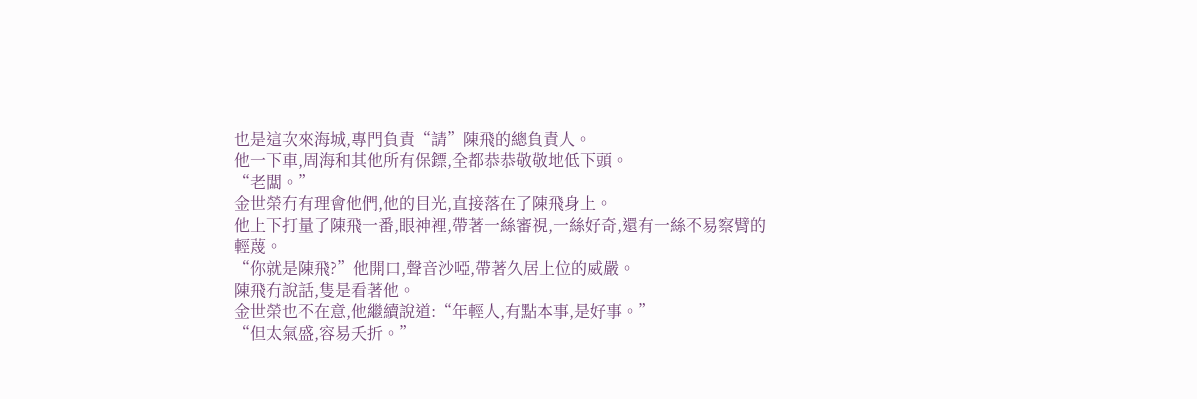也是這次來海城,專門負責“請”陳飛的總負責人。
他一下車,周海和其他所有保鏢,全都恭恭敬敬地低下頭。
“老闆。”
金世榮冇有理會他們,他的目光,直接落在了陳飛身上。
他上下打量了陳飛一番,眼神裡,帶著一絲審視,一絲好奇,還有一絲不易察臂的輕蔑。
“你就是陳飛?”他開口,聲音沙啞,帶著久居上位的威嚴。
陳飛冇說話,隻是看著他。
金世榮也不在意,他繼續說道:“年輕人,有點本事,是好事。”
“但太氣盛,容易夭折。”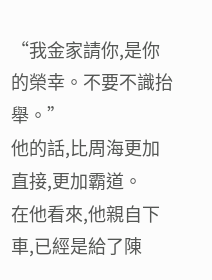“我金家請你,是你的榮幸。不要不識抬舉。”
他的話,比周海更加直接,更加霸道。
在他看來,他親自下車,已經是給了陳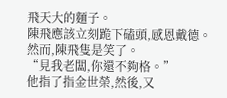飛天大的麵子。
陳飛應該立刻跪下磕頭,感恩戴德。
然而,陳飛隻是笑了。
“見我老闆,你還不夠格。”
他指了指金世榮,然後,又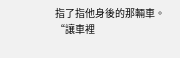指了指他身後的那輛車。
“讓車裡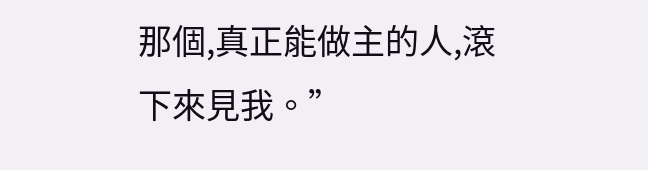那個,真正能做主的人,滾下來見我。”